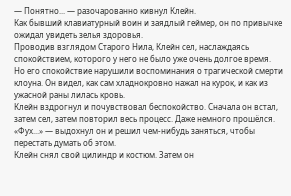— Понятно... — разочарованно кивнул Клейн.
Как бывший клавиатурный воин и заядлый геймер, он по привычке ожидал увидеть зелья здоровья.
Проводив взглядом Старого Нила, Клейн сел, наслаждаясь спокойствием, которого у него не было уже очень долгое время.
Но его спокойствие нарушили воспоминания о трагической смерти клоуна. Он видел, как сам хладнокровно нажал на курок, и как из ужасной раны лилась кровь.
Клейн вздрогнул и почувствовал беспокойство. Сначала он встал, затем сел, затем повторил весь процесс. Даже немного прошёлся.
«Фух...» — выдохнул он и решил чем-нибудь заняться, чтобы перестать думать об этом.
Клейн снял свой цилиндр и костюм. Затем он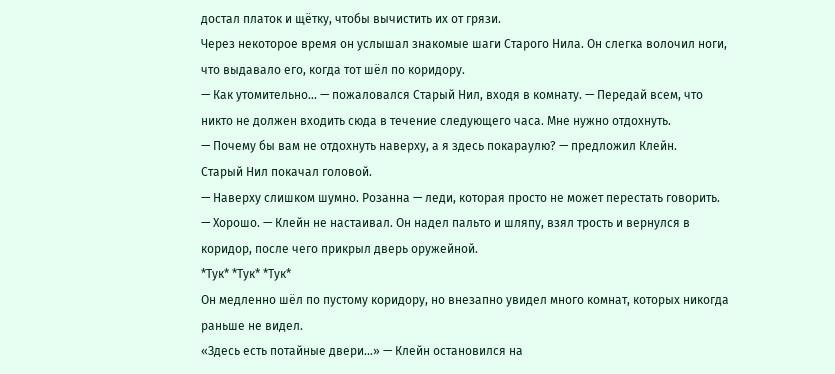достал платок и щётку, чтобы вычистить их от грязи.
Через некоторое время он услышал знакомые шаги Старого Нила. Он слегка волочил ноги, что выдавало его, когда тот шёл по коридору.
— Как утомительно... — пожаловался Старый Нил, входя в комнату. — Передай всем, что никто не должен входить сюда в течение следующего часа. Мне нужно отдохнуть.
— Почему бы вам не отдохнуть наверху, а я здесь покараулю? — предложил Клейн.
Старый Нил покачал головой.
— Наверху слишком шумно. Розанна — леди, которая просто не может перестать говорить.
— Хорошо. — Клейн не настаивал. Он надел пальто и шляпу, взял трость и вернулся в коридор, после чего прикрыл дверь оружейной.
*Тук* *Тук* *Тук*
Он медленно шёл по пустому коридору, но внезапно увидел много комнат, которых никогда раньше не видел.
«Здесь есть потайные двери...» — Клейн остановился на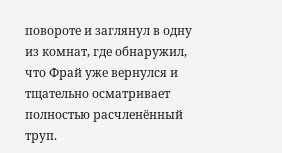повороте и заглянул в одну из комнат, где обнаружил, что Фрай уже вернулся и тщательно осматривает полностью расчленённый труп.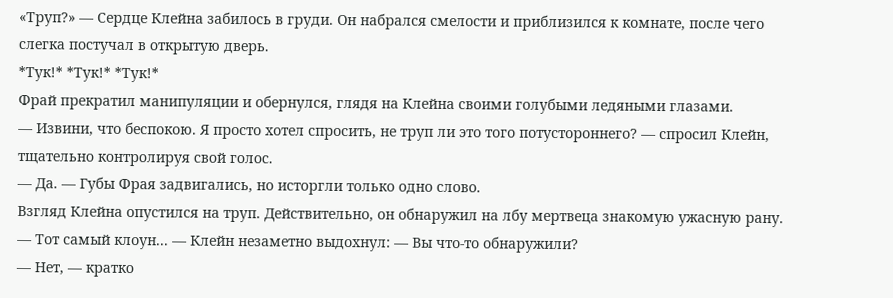«Труп?» — Сердце Клейна забилось в груди. Он набрался смелости и приблизился к комнате, после чего слегка постучал в открытую дверь.
*Тук!* *Тук!* *Тук!*
Фрай прекратил манипуляции и обернулся, глядя на Клейна своими голубыми ледяными глазами.
— Извини, что беспокою. Я просто хотел спросить, не труп ли это того потустороннего? — спросил Клейн, тщательно контролируя свой голос.
— Да. — Губы Фрая задвигались, но исторгли только одно слово.
Взгляд Клейна опустился на труп. Действительно, он обнаружил на лбу мертвеца знакомую ужасную рану.
— Тот самый клоун... — Клейн незаметно выдохнул: — Вы что-то обнаружили?
— Нет, — кратко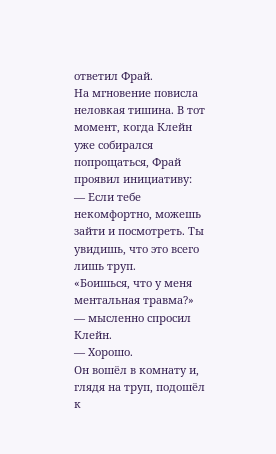ответил Фрай.
На мгновение повисла неловкая тишина. В тот момент, когда Клейн уже собирался попрощаться, Фрай проявил инициативу:
— Если тебе некомфортно, можешь зайти и посмотреть. Ты увидишь, что это всего лишь труп.
«Боишься, что у меня ментальная травма?» — мысленно спросил Клейн.
— Хорошо.
Он вошёл в комнату и, глядя на труп, подошёл к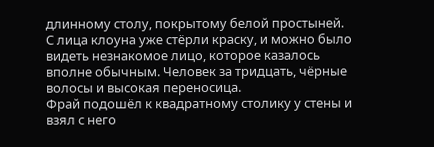длинному столу, покрытому белой простыней.
С лица клоуна уже стёрли краску, и можно было видеть незнакомое лицо, которое казалось вполне обычным. Человек за тридцать, чёрные волосы и высокая переносица.
Фрай подошёл к квадратному столику у стены и взял с него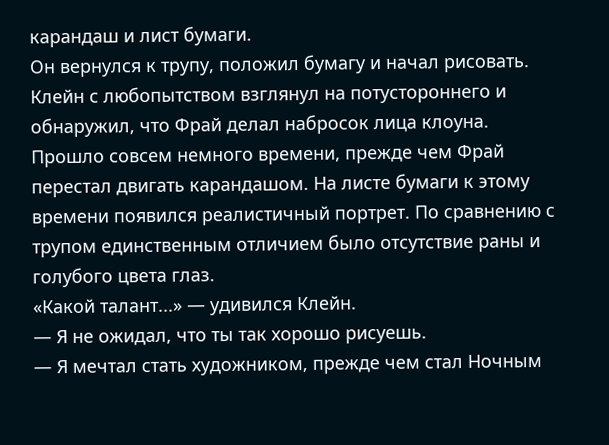карандаш и лист бумаги.
Он вернулся к трупу, положил бумагу и начал рисовать.
Клейн с любопытством взглянул на потустороннего и обнаружил, что Фрай делал набросок лица клоуна.
Прошло совсем немного времени, прежде чем Фрай перестал двигать карандашом. На листе бумаги к этому времени появился реалистичный портрет. По сравнению с трупом единственным отличием было отсутствие раны и голубого цвета глаз.
«Какой талант...» — удивился Клейн.
— Я не ожидал, что ты так хорошо рисуешь.
— Я мечтал стать художником, прежде чем стал Ночным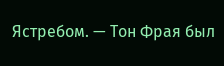Ястребом. — Тон Фрая был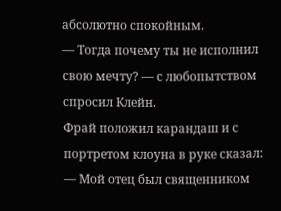абсолютно спокойным.
— Тогда почему ты не исполнил свою мечту? — с любопытством спросил Клейн.
Фрай положил карандаш и с портретом клоуна в руке сказал:
— Мой отец был священником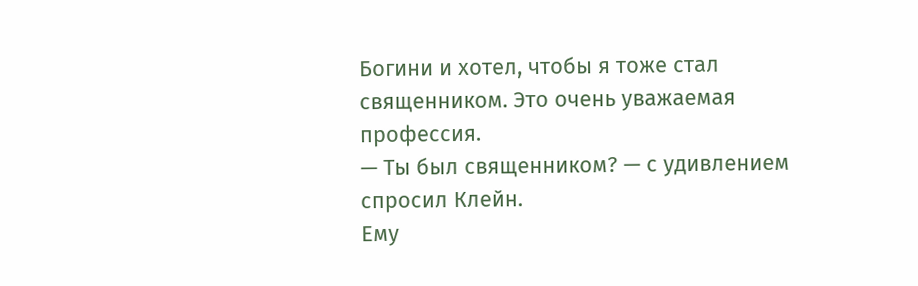Богини и хотел, чтобы я тоже стал священником. Это очень уважаемая профессия.
— Ты был священником? — с удивлением спросил Клейн.
Ему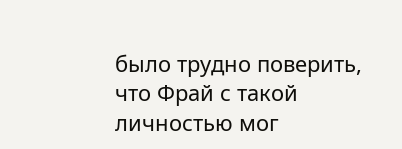было трудно поверить, что Фрай с такой личностью мог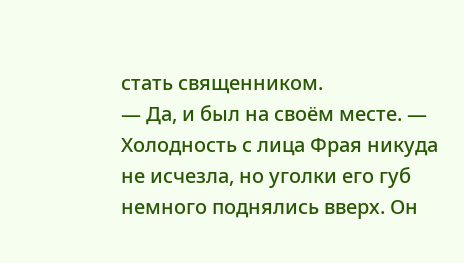стать священником.
— Да, и был на своём месте. — Холодность с лица Фрая никуда не исчезла, но уголки его губ немного поднялись вверх. Он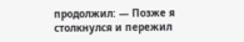продолжил: — Позже я столкнулся и пережил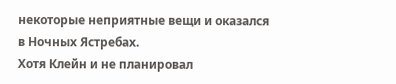некоторые неприятные вещи и оказался в Ночных Ястребах.
Хотя Клейн и не планировал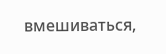вмешиваться,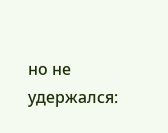но не удержался: